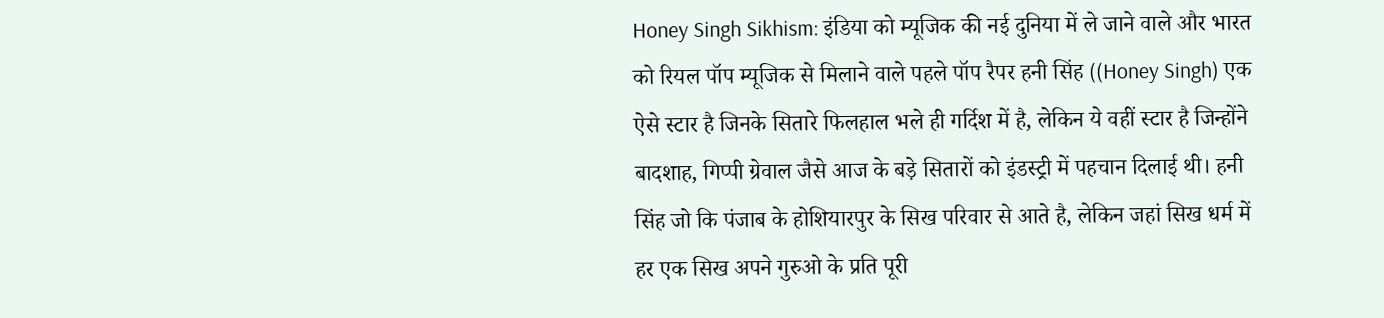Honey Singh Sikhism: इंडिया को म्यूजिक की नई दुनिया में ले जाने वाले और भारत को रियल पॉप म्यूजिक से मिलाने वाले पहले पॉप रैपर हनी सिंह ((Honey Singh) एक ऐसे स्टार है जिनके सितारे फिलहाल भले ही गर्दिश में है, लेकिन ये वहीं स्टार है जिन्होंने बादशाह, गिप्पी ग्रेवाल जैसे आज के बड़े सितारों को इंडस्ट्री में पहचान दिलाई थी। हनी सिंह जो कि पंजाब के होशियारपुर के सिख परिवार से आते है, लेकिन जहां सिख धर्म में हर एक सिख अपने गुरुओ के प्रति पूरी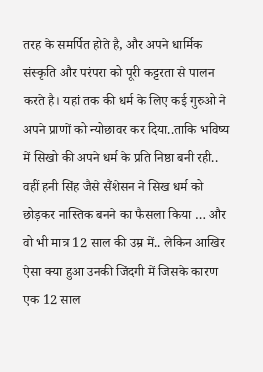तरह के समर्पित होते है, और अपने धार्मिक संस्कृति और परंपरा को पूरी कट्टरता से पालन करते है। यहां तक की धर्म के लिए कई गुरुओ ने अपने प्राणों को न्योछावर कर दिया..ताकि भविष्य में सिखो की अपने धर्म के प्रति निष्ठा बनी रही.. वहीं हनी सिंह जैसे सैंशेसन ने सिख धर्म को छोड़कर नास्तिक बनने का फैसला किया … और वो भी मात्र 12 साल की उम्र में.. लेकिन आखिर ऐसा क्या हुआ उनकी जिंदगी में जिसके कारण एक 12 साल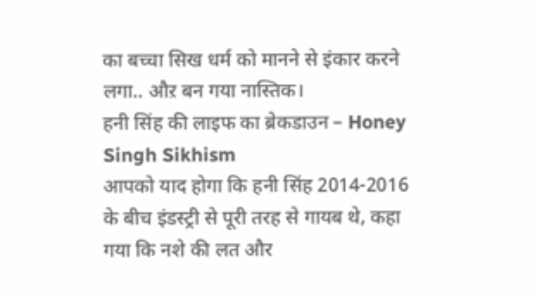का बच्चा सिख धर्म को मानने से इंकार करने लगा.. औऱ बन गया नास्तिक।
हनी सिंह की लाइफ का ब्रेकडाउन – Honey Singh Sikhism
आपको याद होगा कि हनी सिंह 2014-2016 के बीच इंडस्ट्री से पूरी तरह से गायब थे, कहा गया कि नशे की लत और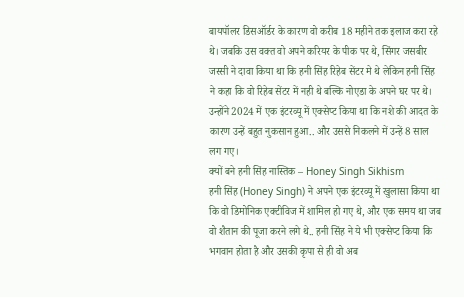बायपॉलर डिसऑर्डर के कारण वो करीब 18 महीने तक इलाज करा रहे थे। जबकि उस वक्त वो अपने करियर के पीक पर थे, सिंगर जसबीर जस्सी ने दावा किया था कि हनी सिंह रिहेब सेंटर मे थे लेकिन हनी सिंह ने कहा कि वो रिहेब सेंटर में नही थे बल्कि नोएडा के अपने घर पर थे। उन्होंने 2024 में एक इंटरव्यू में एक्सेप्ट किया था कि नशे की आदत के कारण उन्हें बहुत नुकसान हुआ.. और उससे निकलने में उन्हें 8 साल लग गए।
क्यों बने हनी सिंह नास्तिक – Honey Singh Sikhism
हनी सिंह (Honey Singh) ने अपने एक इंटरव्यू में खुलासा किया था कि वो डिमोनिक एक्टीविज में शामिल हो गए थे, और एक समय था जब वो शैतान की पूजा करने लगे थे.. हनी सिंह ने ये भी एक्सेप्ट किया कि भगवान होता है और उसकी कृपा से ही वो अब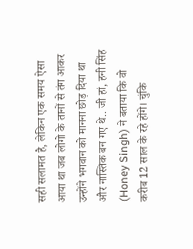सही सलामत है, लेकिन एक समय ऐसा आया था जब लोगो के तानों से तंग आकर उन्होंने भगवान को मानना छोड़ दिया था और नास्तिक बन गए थे.. जी हां, हनी सिंह (Honey Singh) ने बताया कि वो करीब 12 साल के रहे होंगे। चुंकि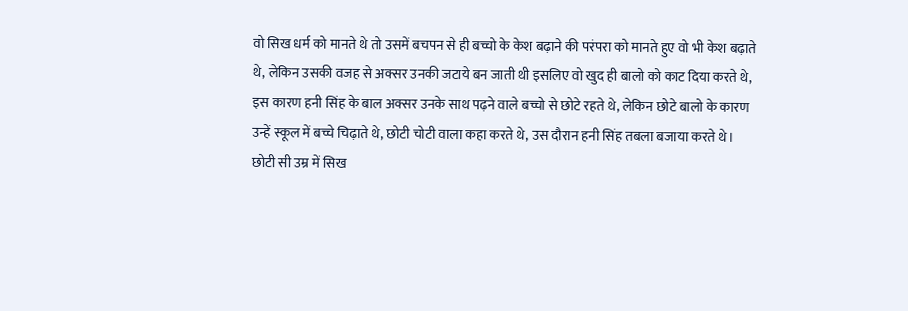वो सिख धर्म को मानते थे तो उसमें बचपन से ही बच्चो के केश बढ़ाने की परंपरा को मानते हुए वो भी केश बढ़ाते थे, लेकिन उसकी वजह से अक्सर उनकी जटाये बन जाती थी इसलिए वो खुद ही बालो को काट दिया करते थे, इस कारण हनी सिंह के बाल अक्सर उनके साथ पढ़ने वाले बच्चो से छोटे रहते थे, लेकिन छोटे बालो के कारण उन्हें स्कूल में बच्चे चिढ़ाते थे, छोटी चोटी वाला कहा करते थे, उस दौरान हनी सिंह तबला बजाया करते थे।
छोटी सी उम्र में सिख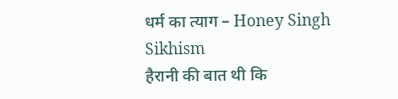धर्म का त्याग – Honey Singh Sikhism
हैरानी की बात थी कि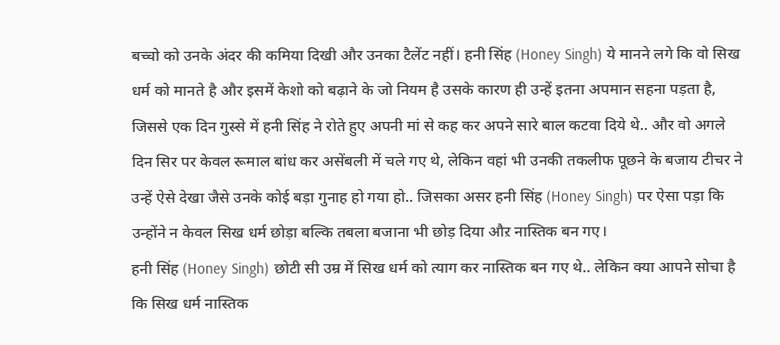बच्चो को उनके अंदर की कमिया दिखी और उनका टैलेंट नहीं। हनी सिंह (Honey Singh) ये मानने लगे कि वो सिख धर्म को मानते है और इसमें केशो को बढ़ाने के जो नियम है उसके कारण ही उन्हें इतना अपमान सहना पड़ता है, जिससे एक दिन गुस्से में हनी सिंह ने रोते हुए अपनी मां से कह कर अपने सारे बाल कटवा दिये थे.. और वो अगले दिन सिर पर केवल रूमाल बांध कर असेंबली में चले गए थे, लेकिन वहां भी उनकी तकलीफ पूछने के बजाय टीचर ने उन्हें ऐसे देखा जैसे उनके कोई बड़ा गुनाह हो गया हो.. जिसका असर हनी सिंह (Honey Singh) पर ऐसा पड़ा कि उन्होंने न केवल सिख धर्म छोड़ा बल्कि तबला बजाना भी छोड़ दिया औऱ नास्तिक बन गए।
हनी सिंह (Honey Singh) छोटी सी उम्र में सिख धर्म को त्याग कर नास्तिक बन गए थे.. लेकिन क्या आपने सोचा है कि सिख धर्म नास्तिक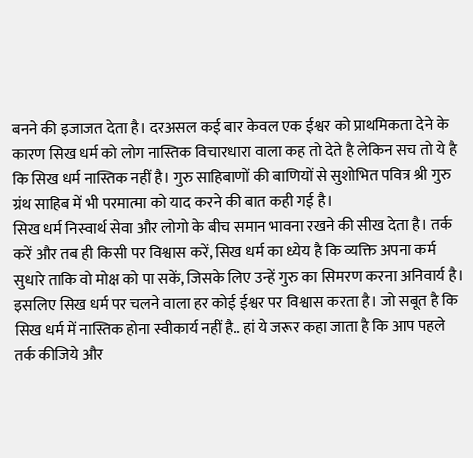बनने की इजाजत देता है। दरअसल कई बार केवल एक ईश्वर को प्राथमिकता देने के कारण सिख धर्म को लोग नास्तिक विचारधारा वाला कह तो देते है लेकिन सच तो ये है कि सिख धर्म नास्तिक नहीं है। गुरु साहिबाणों की बाणियों से सुशोभित पवित्र श्री गुरु ग्रंथ साहिब में भी परमात्मा को याद करने की बात कही गई है।
सिख धर्म निस्वार्थ सेवा और लोगो के बीच समान भावना रखने की सीख देता है। तर्क करें और तब ही किसी पर विश्वास करें, सिख धर्म का ध्येय है कि व्यक्ति अपना कर्म सुधारे ताकि वो मोक्ष को पा सकें, जिसके लिए उन्हें गुरु का सिमरण करना अनिवार्य है। इसलिए सिख धर्म पर चलने वाला हर कोई ईश्वर पर विश्वास करता है। जो सबूत है कि सिख धर्म में नास्तिक होना स्वीकार्य नहीं है.. हां ये जरूर कहा जाता है कि आप पहले तर्क कीजिये और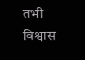तभी विश्वास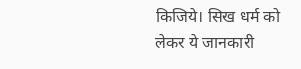किजिये। सिख धर्म को लेकर ये जानकारी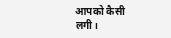आपको कैसी लगी।